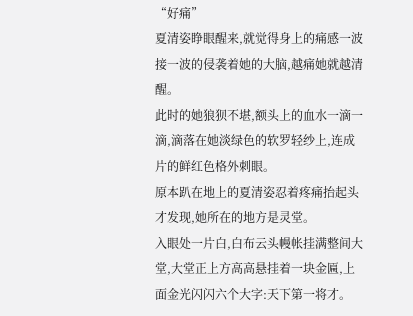“好痛”
夏清姿睁眼醒来,就觉得身上的痛感一波接一波的侵袭着她的大脑,越痛她就越清醒。
此时的她狼狈不堪,额头上的血水一滴一滴,滴落在她淡绿色的软罗轻纱上,连成片的鲜红色格外刺眼。
原本趴在地上的夏清姿忍着疼痛抬起头才发现,她所在的地方是灵堂。
入眼处一片白,白布云头幔帐挂满整间大堂,大堂正上方高高悬挂着一块金匾,上面金光闪闪六个大字:天下第一将才。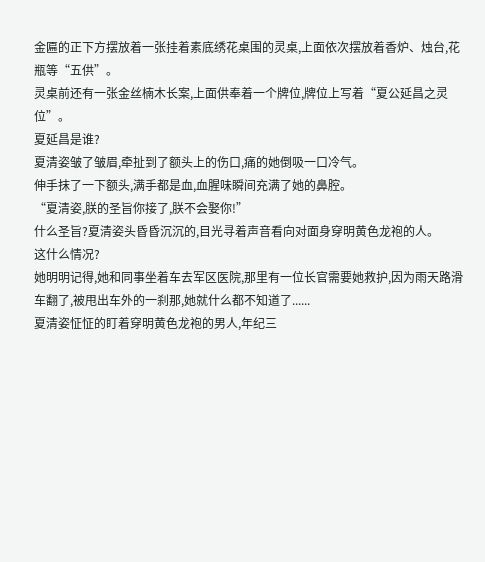金匾的正下方摆放着一张挂着素底绣花桌围的灵桌,上面依次摆放着香炉、烛台,花瓶等“五供”。
灵桌前还有一张金丝楠木长案,上面供奉着一个牌位,牌位上写着“夏公延昌之灵位”。
夏延昌是谁?
夏清姿皱了皱眉,牵扯到了额头上的伤口,痛的她倒吸一口冷气。
伸手抹了一下额头,满手都是血,血腥味瞬间充满了她的鼻腔。
“夏清姿,朕的圣旨你接了,朕不会娶你!”
什么圣旨?夏清姿头昏昏沉沉的,目光寻着声音看向对面身穿明黄色龙袍的人。
这什么情况?
她明明记得,她和同事坐着车去军区医院,那里有一位长官需要她救护,因为雨天路滑车翻了,被甩出车外的一刹那,她就什么都不知道了......
夏清姿怔怔的盯着穿明黄色龙袍的男人,年纪三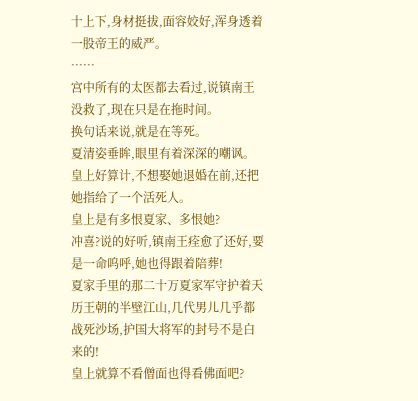十上下,身材挺拔,面容姣好,浑身透着一股帝王的威严。
……
宫中所有的太医都去看过,说镇南王没救了,现在只是在拖时间。
换句话来说,就是在等死。
夏清姿垂眸,眼里有着深深的嘲讽。
皇上好算计,不想娶她退婚在前,还把她指给了一个活死人。
皇上是有多恨夏家、多恨她?
冲喜?说的好听,镇南王痊愈了还好,要是一命呜呼,她也得跟着陪葬!
夏家手里的那二十万夏家军守护着天历王朝的半壁江山,几代男儿几乎都战死沙场,护国大将军的封号不是白来的!
皇上就算不看僧面也得看佛面吧?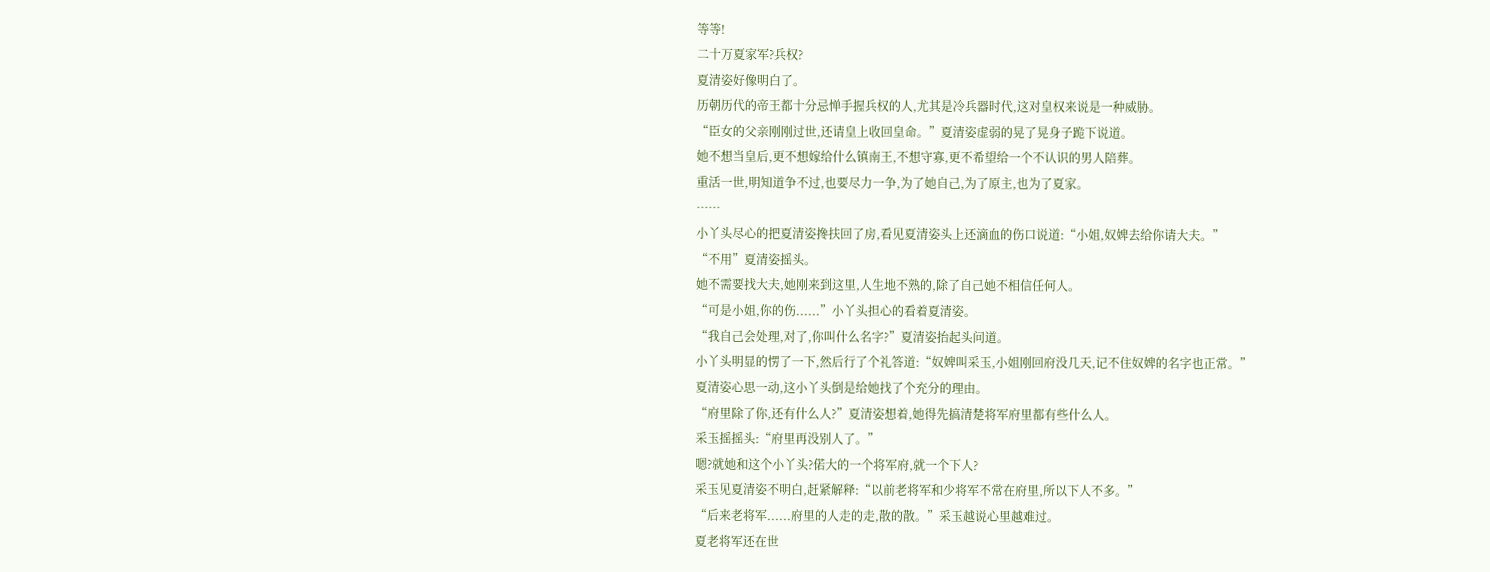等等!
二十万夏家军?兵权?
夏清姿好像明白了。
历朝历代的帝王都十分忌惮手握兵权的人,尤其是冷兵器时代,这对皇权来说是一种威胁。
“臣女的父亲刚刚过世,还请皇上收回皇命。”夏清姿虚弱的晃了晃身子跪下说道。
她不想当皇后,更不想嫁给什么镇南王,不想守寡,更不希望给一个不认识的男人陪葬。
重活一世,明知道争不过,也要尽力一争,为了她自己,为了原主,也为了夏家。
……
小丫头尽心的把夏清姿搀扶回了房,看见夏清姿头上还滴血的伤口说道:“小姐,奴婢去给你请大夫。”
“不用”夏清姿摇头。
她不需要找大夫,她刚来到这里,人生地不熟的,除了自己她不相信任何人。
“可是小姐,你的伤......”小丫头担心的看着夏清姿。
“我自己会处理,对了,你叫什么名字?”夏清姿抬起头问道。
小丫头明显的愣了一下,然后行了个礼答道:“奴婢叫采玉,小姐刚回府没几天,记不住奴婢的名字也正常。”
夏清姿心思一动,这小丫头倒是给她找了个充分的理由。
“府里除了你,还有什么人?”夏清姿想着,她得先搞清楚将军府里都有些什么人。
采玉摇摇头:“府里再没别人了。”
嗯?就她和这个小丫头?偌大的一个将军府,就一个下人?
采玉见夏清姿不明白,赶紧解释:“以前老将军和少将军不常在府里,所以下人不多。”
“后来老将军......府里的人走的走,散的散。”采玉越说心里越难过。
夏老将军还在世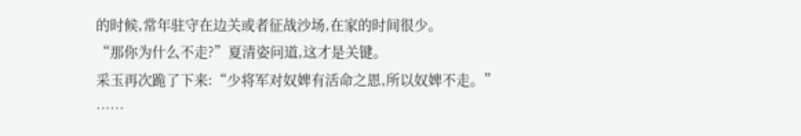的时候,常年驻守在边关或者征战沙场,在家的时间很少。
“那你为什么不走?”夏清姿问道,这才是关键。
采玉再次跪了下来:“少将军对奴婢有活命之恩,所以奴婢不走。”
……